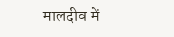मालदीव में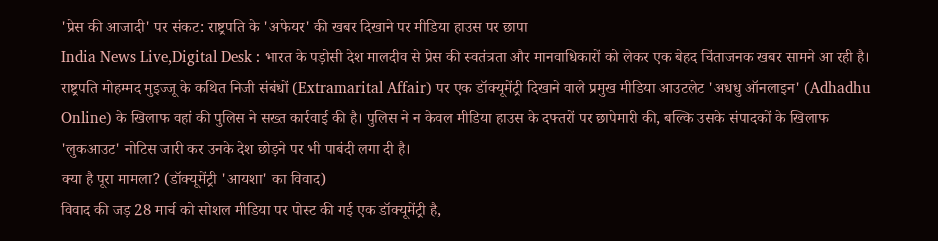'प्रेस की आजादी' पर संकट: राष्ट्रपति के 'अफेयर' की खबर दिखाने पर मीडिया हाउस पर छापा
India News Live,Digital Desk : भारत के पड़ोसी देश मालदीव से प्रेस की स्वतंत्रता और मानवाधिकारों को लेकर एक बेहद चिंताजनक खबर सामने आ रही है। राष्ट्रपति मोहम्मद मुइज्जू के कथित निजी संबंधों (Extramarital Affair) पर एक डॉक्यूमेंट्री दिखाने वाले प्रमुख मीडिया आउटलेट 'अधधु ऑनलाइन' (Adhadhu Online) के खिलाफ वहां की पुलिस ने सख्त कार्रवाई की है। पुलिस ने न केवल मीडिया हाउस के दफ्तरों पर छापेमारी की, बल्कि उसके संपादकों के खिलाफ 'लुकआउट' नोटिस जारी कर उनके देश छोड़ने पर भी पाबंदी लगा दी है।
क्या है पूरा मामला? (डॉक्यूमेंट्री 'आयशा' का विवाद)
विवाद की जड़ 28 मार्च को सोशल मीडिया पर पोस्ट की गई एक डॉक्यूमेंट्री है,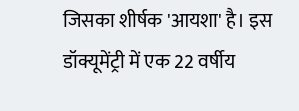जिसका शीर्षक 'आयशा' है। इस डॉक्यूमेंट्री में एक 22 वर्षीय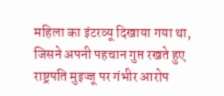महिला का इंटरव्यू दिखाया गया था, जिसने अपनी पहचान गुप्त रखते हुए राष्ट्रपति मुइज्जू पर गंभीर आरोप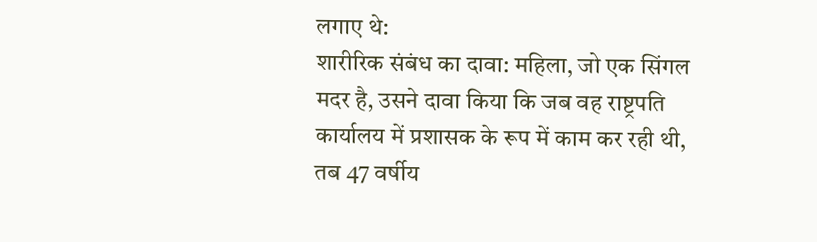लगाए थे:
शारीरिक संबंध का दावा: महिला, जो एक सिंगल मदर है, उसने दावा किया कि जब वह राष्ट्रपति कार्यालय में प्रशासक के रूप में काम कर रही थी, तब 47 वर्षीय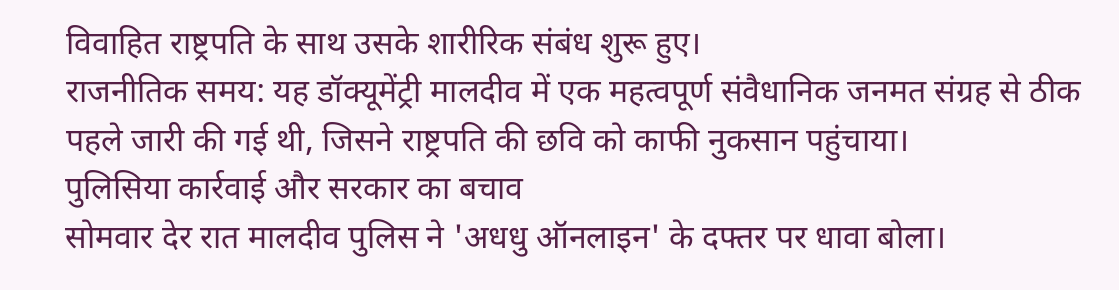विवाहित राष्ट्रपति के साथ उसके शारीरिक संबंध शुरू हुए।
राजनीतिक समय: यह डॉक्यूमेंट्री मालदीव में एक महत्वपूर्ण संवैधानिक जनमत संग्रह से ठीक पहले जारी की गई थी, जिसने राष्ट्रपति की छवि को काफी नुकसान पहुंचाया।
पुलिसिया कार्रवाई और सरकार का बचाव
सोमवार देर रात मालदीव पुलिस ने 'अधधु ऑनलाइन' के दफ्तर पर धावा बोला।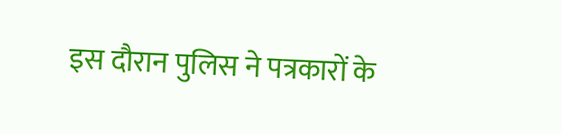इस दौरान पुलिस ने पत्रकारों के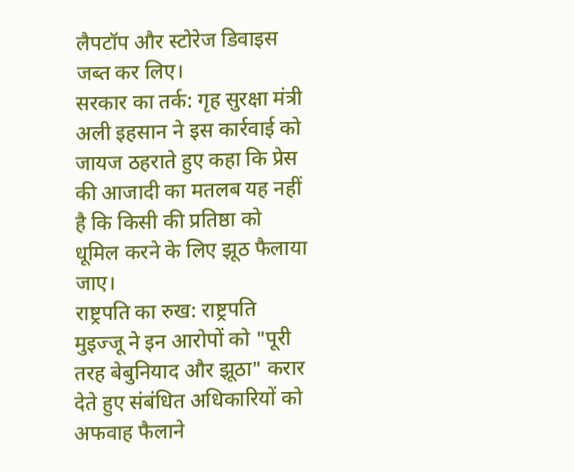लैपटॉप और स्टोरेज डिवाइस जब्त कर लिए।
सरकार का तर्क: गृह सुरक्षा मंत्री अली इहसान ने इस कार्रवाई को जायज ठहराते हुए कहा कि प्रेस की आजादी का मतलब यह नहीं है कि किसी की प्रतिष्ठा को धूमिल करने के लिए झूठ फैलाया जाए।
राष्ट्रपति का रुख: राष्ट्रपति मुइज्जू ने इन आरोपों को "पूरी तरह बेबुनियाद और झूठा" करार देते हुए संबंधित अधिकारियों को अफवाह फैलाने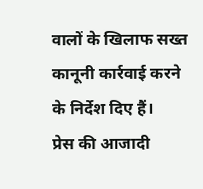वालों के खिलाफ सख्त कानूनी कार्रवाई करने के निर्देश दिए हैं।
प्रेस की आजादी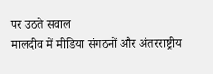पर उठते सवाल
मालदीव में मीडिया संगठनों और अंतरराष्ट्रीय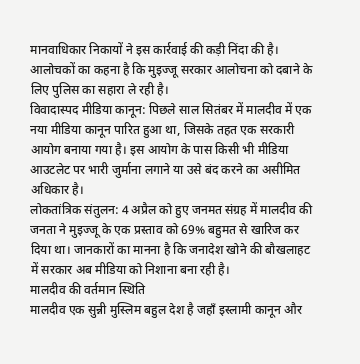मानवाधिकार निकायों ने इस कार्रवाई की कड़ी निंदा की है। आलोचकों का कहना है कि मुइज्जू सरकार आलोचना को दबाने के लिए पुलिस का सहारा ले रही है।
विवादास्पद मीडिया कानून: पिछले साल सितंबर में मालदीव में एक नया मीडिया कानून पारित हुआ था, जिसके तहत एक सरकारी आयोग बनाया गया है। इस आयोग के पास किसी भी मीडिया आउटलेट पर भारी जुर्माना लगाने या उसे बंद करने का असीमित अधिकार है।
लोकतांत्रिक संतुलन: 4 अप्रैल को हुए जनमत संग्रह में मालदीव की जनता ने मुइज्जू के एक प्रस्ताव को 69% बहुमत से खारिज कर दिया था। जानकारों का मानना है कि जनादेश खोने की बौखलाहट में सरकार अब मीडिया को निशाना बना रही है।
मालदीव की वर्तमान स्थिति
मालदीव एक सुन्नी मुस्लिम बहुल देश है जहाँ इस्लामी कानून और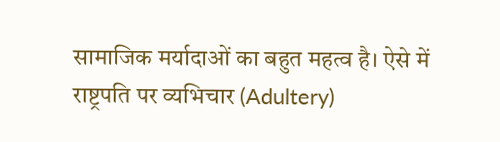सामाजिक मर्यादाओं का बहुत महत्व है। ऐसे में राष्ट्रपति पर व्यभिचार (Adultery)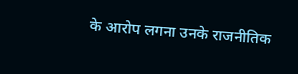के आरोप लगना उनके राजनीतिक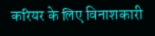करियर के लिए विनाशकारी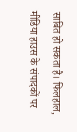साबित हो सकता है। फिलहाल, मीडिया हाउस के संपादकों पर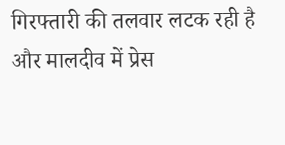गिरफ्तारी की तलवार लटक रही है और मालदीव में प्रेस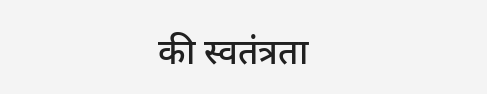की स्वतंत्रता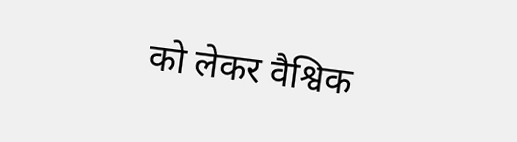को लेकर वैश्विक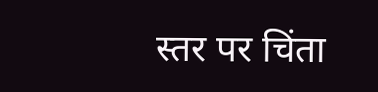स्तर पर चिंता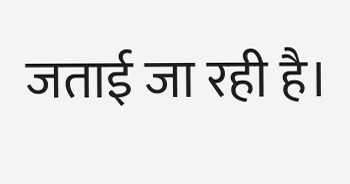जताई जा रही है।